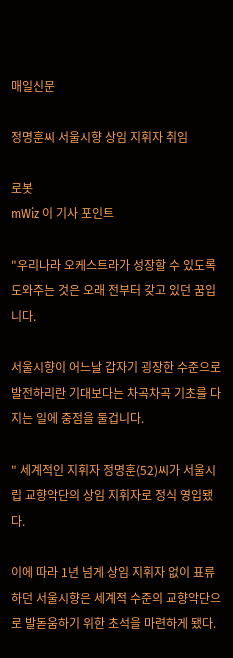매일신문

정명훈씨 서울시향 상임 지휘자 취임

로봇
mWiz 이 기사 포인트

"우리나라 오케스트라가 성장할 수 있도록 도와주는 것은 오래 전부터 갖고 있던 꿈입니다.

서울시향이 어느날 갑자기 굉장한 수준으로 발전하리란 기대보다는 차곡차곡 기초를 다지는 일에 중점을 둘겁니다.

" 세계적인 지휘자 정명훈(52)씨가 서울시립 교향악단의 상임 지휘자로 정식 영입됐다.

이에 따라 1년 넘게 상임 지휘자 없이 표류하던 서울시향은 세계적 수준의 교향악단으로 발돋움하기 위한 초석을 마련하게 됐다.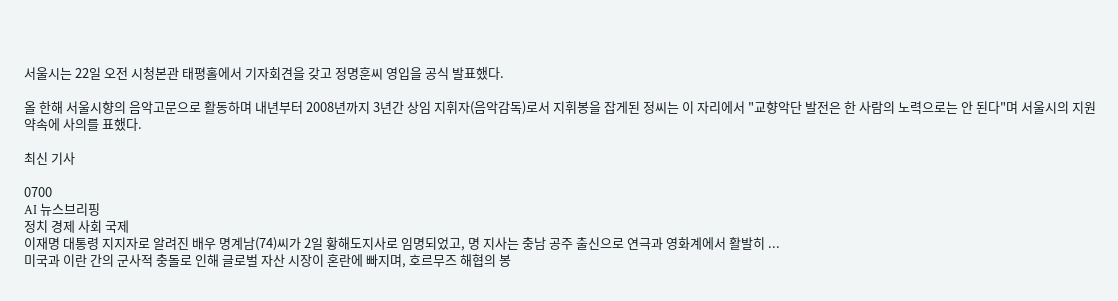서울시는 22일 오전 시청본관 태평홀에서 기자회견을 갖고 정명훈씨 영입을 공식 발표했다.

올 한해 서울시향의 음악고문으로 활동하며 내년부터 2008년까지 3년간 상임 지휘자(음악감독)로서 지휘봉을 잡게된 정씨는 이 자리에서 "교향악단 발전은 한 사람의 노력으로는 안 된다"며 서울시의 지원약속에 사의를 표했다.

최신 기사

0700
AI 뉴스브리핑
정치 경제 사회 국제
이재명 대통령 지지자로 알려진 배우 명계남(74)씨가 2일 황해도지사로 임명되었고, 명 지사는 충남 공주 출신으로 연극과 영화계에서 활발히 ...
미국과 이란 간의 군사적 충돌로 인해 글로벌 자산 시장이 혼란에 빠지며, 호르무즈 해협의 봉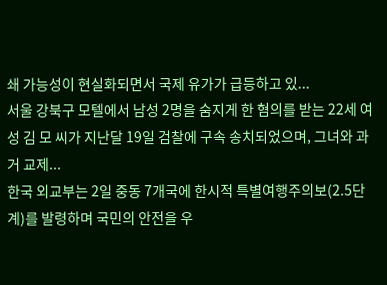쇄 가능성이 현실화되면서 국제 유가가 급등하고 있...
서울 강북구 모텔에서 남성 2명을 숨지게 한 혐의를 받는 22세 여성 김 모 씨가 지난달 19일 검찰에 구속 송치되었으며, 그녀와 과거 교제...
한국 외교부는 2일 중동 7개국에 한시적 특별여행주의보(2.5단계)를 발령하며 국민의 안전을 우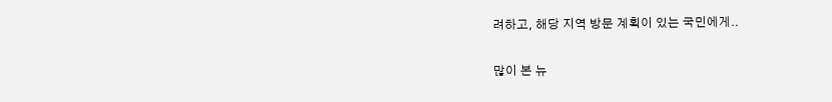려하고, 해당 지역 방문 계획이 있는 국민에게..

많이 본 뉴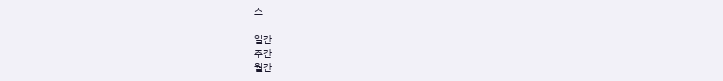스

일간
주간
월간